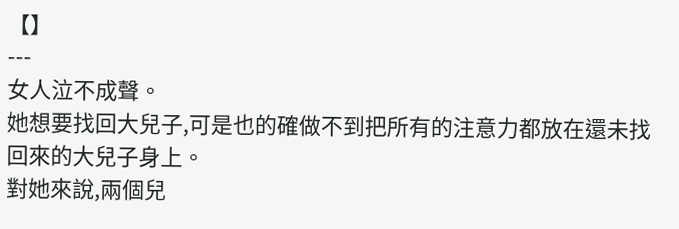【】
---
女人泣不成聲。
她想要找回大兒子,可是也的確做不到把所有的注意力都放在還未找回來的大兒子身上。
對她來說,兩個兒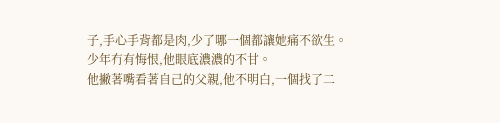子,手心手背都是肉,少了哪一個都讓她痛不欲生。
少年冇有悔恨,他眼底濃濃的不甘。
他撇著嘴看著自己的父親,他不明白,一個找了二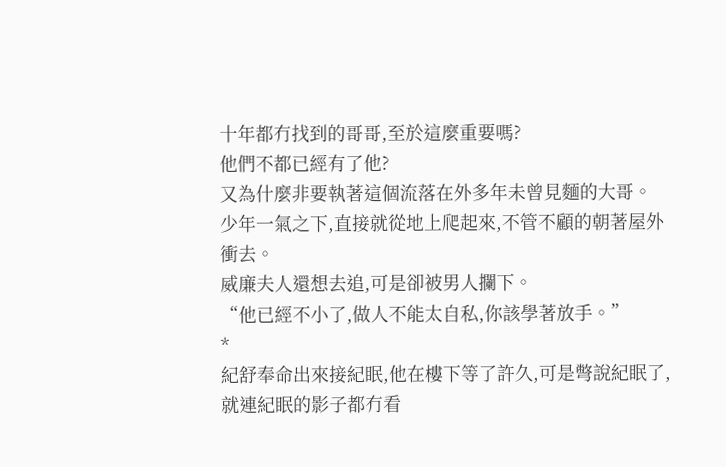十年都冇找到的哥哥,至於這麼重要嗎?
他們不都已經有了他?
又為什麼非要執著這個流落在外多年未曾見麵的大哥。
少年一氣之下,直接就從地上爬起來,不管不顧的朝著屋外衝去。
威廉夫人還想去追,可是卻被男人攔下。
“他已經不小了,做人不能太自私,你該學著放手。”
*
紀舒奉命出來接紀眠,他在樓下等了許久,可是彆說紀眠了,就連紀眠的影子都冇看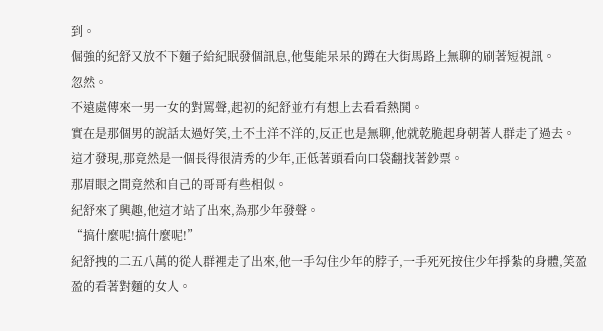到。
倔強的紀舒又放不下麵子給紀眠發個訊息,他隻能呆呆的蹲在大街馬路上無聊的刷著短視訊。
忽然。
不遠處傳來一男一女的對罵聲,起初的紀舒並冇有想上去看看熱鬨。
實在是那個男的說話太過好笑,土不土洋不洋的,反正也是無聊,他就乾脆起身朝著人群走了過去。
這才發現,那竟然是一個長得很清秀的少年,正低著頭看向口袋翻找著鈔票。
那眉眼之間竟然和自己的哥哥有些相似。
紀舒來了興趣,他這才站了出來,為那少年發聲。
“搞什麼呢!搞什麼呢!”
紀舒拽的二五八萬的從人群裡走了出來,他一手勾住少年的脖子,一手死死按住少年掙紮的身體,笑盈盈的看著對麵的女人。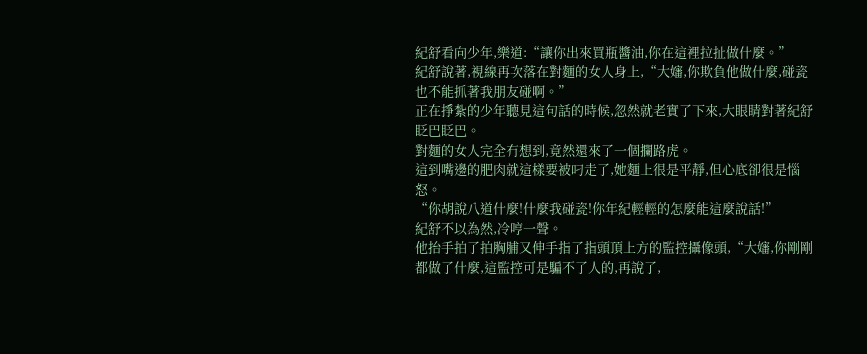紀舒看向少年,樂道:“讓你出來買瓶醬油,你在這裡拉扯做什麼。”
紀舒說著,視線再次落在對麵的女人身上,“大嬸,你欺負他做什麼,碰瓷也不能抓著我朋友碰啊。”
正在掙紮的少年聽見這句話的時候,忽然就老實了下來,大眼睛對著紀舒眨巴眨巴。
對麵的女人完全冇想到,竟然還來了一個攔路虎。
這到嘴邊的肥肉就這樣要被叼走了,她麵上很是平靜,但心底卻很是惱怒。
“你胡說八道什麼!什麼我碰瓷!你年紀輕輕的怎麼能這麼說話!”
紀舒不以為然,冷哼一聲。
他抬手拍了拍胸脯又伸手指了指頭頂上方的監控攝像頭,“大嬸,你剛剛都做了什麼,這監控可是騙不了人的,再說了,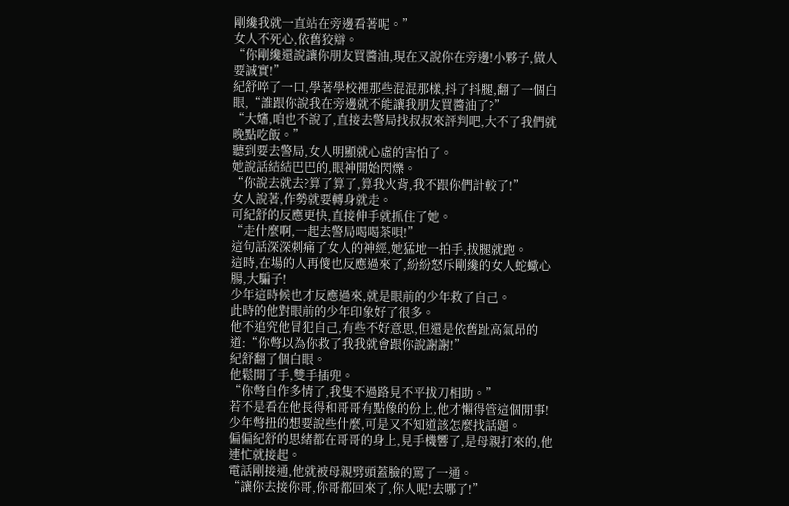剛纔我就一直站在旁邊看著呢。”
女人不死心,依舊狡辯。
“你剛纔還說讓你朋友買醬油,現在又說你在旁邊!小夥子,做人要誠實!”
紀舒啐了一口,學著學校裡那些混混那樣,抖了抖腿,翻了一個白眼,“誰跟你說我在旁邊就不能讓我朋友買醬油了?”
“大嬸,咱也不說了,直接去警局找叔叔來評判吧,大不了我們就晚點吃飯。”
聽到要去警局,女人明顯就心虛的害怕了。
她說話結結巴巴的,眼神開始閃爍。
“你說去就去?算了算了,算我火背,我不跟你們計較了!”
女人說著,作勢就要轉身就走。
可紀舒的反應更快,直接伸手就抓住了她。
“走什麼啊,一起去警局喝喝茶唄!”
這句話深深刺痛了女人的神經,她猛地一拍手,拔腿就跑。
這時,在場的人再傻也反應過來了,紛紛怒斥剛纔的女人蛇蠍心腸,大騙子!
少年這時候也才反應過來,就是眼前的少年救了自己。
此時的他對眼前的少年印象好了很多。
他不追究他冒犯自己,有些不好意思,但還是依舊趾高氣昂的道:“你彆以為你救了我我就會跟你說謝謝!”
紀舒翻了個白眼。
他鬆開了手,雙手插兜。
“你彆自作多情了,我隻不過路見不平拔刀相助。”
若不是看在他長得和哥哥有點像的份上,他才懶得管這個閒事!
少年彆扭的想要說些什麼,可是又不知道該怎麼找話題。
偏偏紀舒的思緒都在哥哥的身上,見手機響了,是母親打來的,他連忙就接起。
電話剛接通,他就被母親劈頭蓋臉的罵了一通。
“讓你去接你哥,你哥都回來了,你人呢!去哪了!”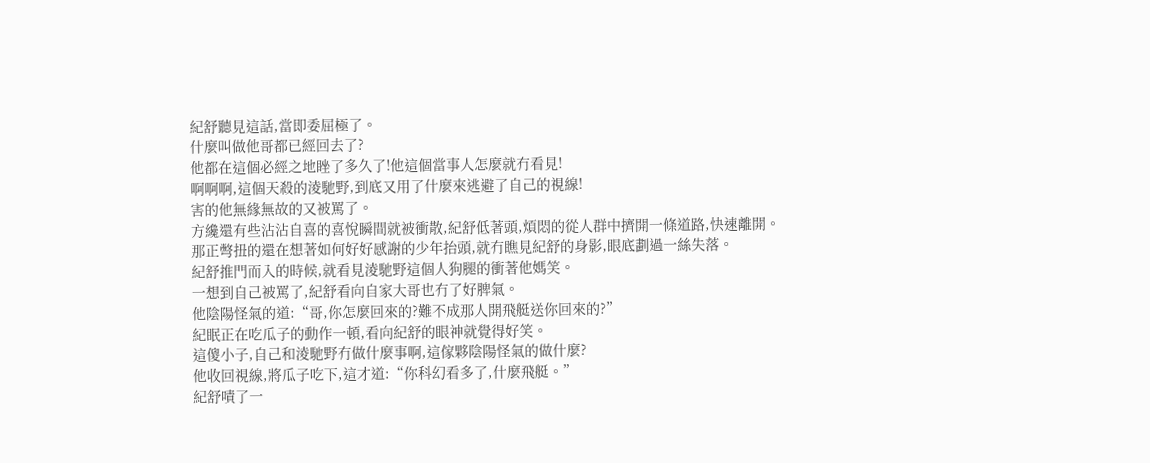紀舒聽見這話,當即委屈極了。
什麼叫做他哥都已經回去了?
他都在這個必經之地睉了多久了!他這個當事人怎麼就冇看見!
啊啊啊,這個天殺的淩馳野,到底又用了什麼來逃避了自己的視線!
害的他無緣無故的又被罵了。
方纔還有些沾沾自喜的喜悅瞬間就被衝散,紀舒低著頭,煩悶的從人群中擠開一條道路,快速離開。
那正彆扭的還在想著如何好好感謝的少年抬頭,就冇瞧見紀舒的身影,眼底劃過一絲失落。
紀舒推門而入的時候,就看見淩馳野這個人狗腿的衝著他媽笑。
一想到自己被罵了,紀舒看向自家大哥也冇了好脾氣。
他陰陽怪氣的道:“哥,你怎麼回來的?難不成那人開飛艇送你回來的?”
紀眠正在吃瓜子的動作一頓,看向紀舒的眼神就覺得好笑。
這傻小子,自己和淩馳野冇做什麼事啊,這傢夥陰陽怪氣的做什麼?
他收回視線,將瓜子吃下,這才道:“你科幻看多了,什麼飛艇。”
紀舒嘖了一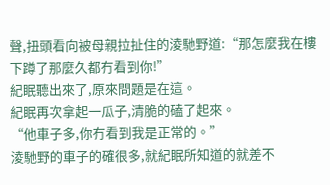聲,扭頭看向被母親拉扯住的淩馳野道:“那怎麼我在樓下蹲了那麼久都冇看到你!”
紀眠聽出來了,原來問題是在這。
紀眠再次拿起一瓜子,清脆的磕了起來。
“他車子多,你冇看到我是正常的。”
淩馳野的車子的確很多,就紀眠所知道的就差不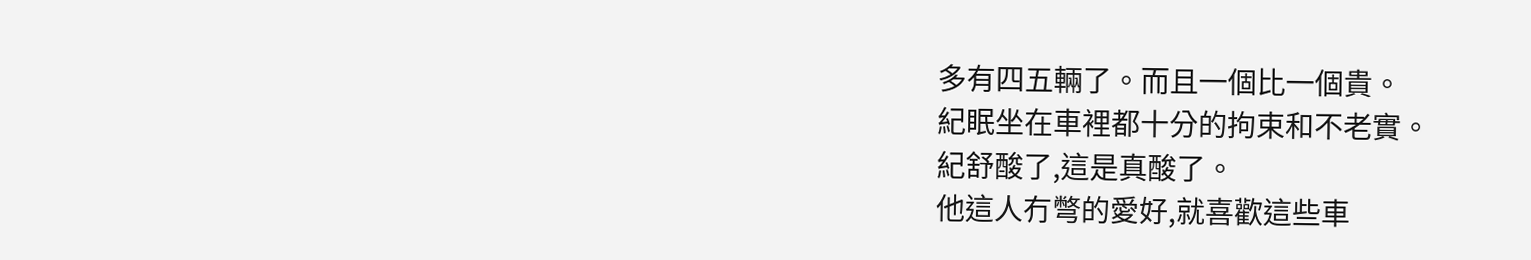多有四五輛了。而且一個比一個貴。
紀眠坐在車裡都十分的拘束和不老實。
紀舒酸了,這是真酸了。
他這人冇彆的愛好,就喜歡這些車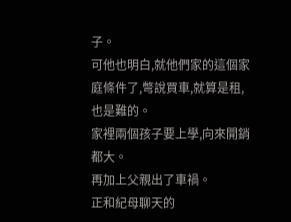子。
可他也明白,就他們家的這個家庭條件了,彆說買車,就算是租,也是難的。
家裡兩個孩子要上學,向來開銷都大。
再加上父親出了車禍。
正和紀母聊天的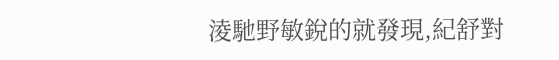淩馳野敏銳的就發現,紀舒對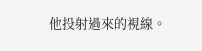他投射過來的視線。